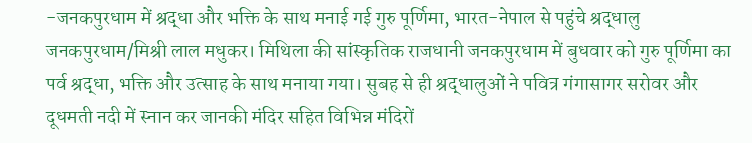-जनकपुरधाम में श्रद्धा और भक्ति के साथ मनाई गई गुरु पूर्णिमा, भारत-नेपाल से पहुंचे श्रद्धालु
जनकपुरधाम/मिश्री लाल मधुकर। मिथिला की सांस्कृतिक राजधानी जनकपुरधाम में बुधवार को गुरु पूर्णिमा का पर्व श्रद्धा, भक्ति और उत्साह के साथ मनाया गया। सुबह से ही श्रद्धालुओं ने पवित्र गंगासागर सरोवर और दूधमती नदी में स्नान कर जानकी मंदिर सहित विभिन्न मंदिरों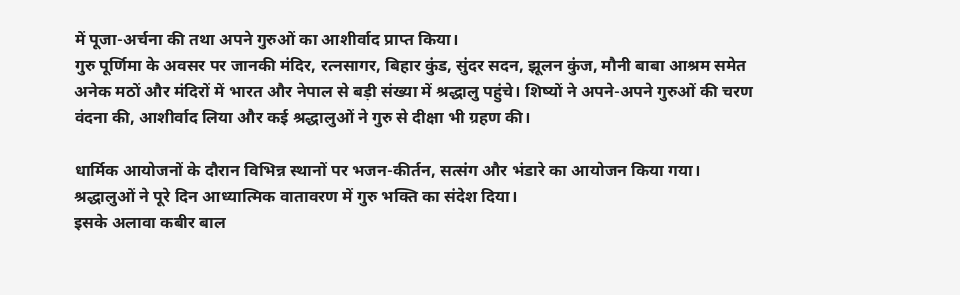में पूजा-अर्चना की तथा अपने गुरुओं का आशीर्वाद प्राप्त किया।
गुरु पूर्णिमा के अवसर पर जानकी मंदिर, रत्नसागर, बिहार कुंड, सुंदर सदन, झूलन कुंज, मौनी बाबा आश्रम समेत अनेक मठों और मंदिरों में भारत और नेपाल से बड़ी संख्या में श्रद्धालु पहुंचे। शिष्यों ने अपने-अपने गुरुओं की चरण वंदना की, आशीर्वाद लिया और कई श्रद्धालुओं ने गुरु से दीक्षा भी ग्रहण की।

धार्मिक आयोजनों के दौरान विभिन्न स्थानों पर भजन-कीर्तन, सत्संग और भंडारे का आयोजन किया गया। श्रद्धालुओं ने पूरे दिन आध्यात्मिक वातावरण में गुरु भक्ति का संदेश दिया।
इसके अलावा कबीर बाल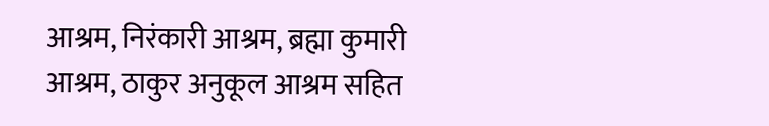आश्रम, निरंकारी आश्रम, ब्रह्मा कुमारी आश्रम, ठाकुर अनुकूल आश्रम सहित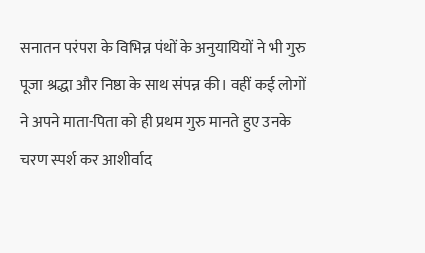सनातन परंपरा के विभिन्न पंथों के अनुयायियों ने भी गुरु पूजा श्रद्धा और निष्ठा के साथ संपन्न की। वहीं कई लोगों ने अपने माता-पिता को ही प्रथम गुरु मानते हुए उनके चरण स्पर्श कर आशीर्वाद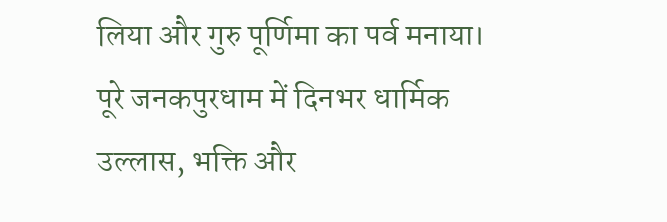लिया और गुरु पूर्णिमा का पर्व मनाया।
पूरे जनकपुरधाम में दिनभर धार्मिक उल्लास, भक्ति और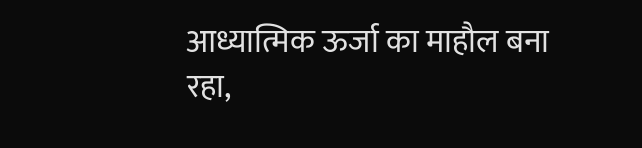आध्यात्मिक ऊर्जा का माहौल बना रहा,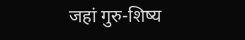जहां गुरु-शिष्य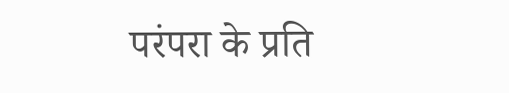परंपरा के प्रति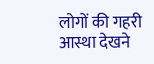लोगों की गहरी आस्था देखने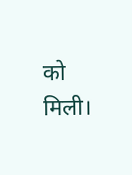को मिली।